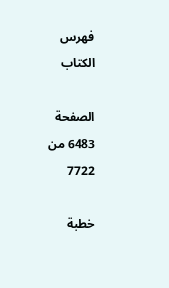فهرس الكتاب

الصفحة 6483 من 7722

خطبة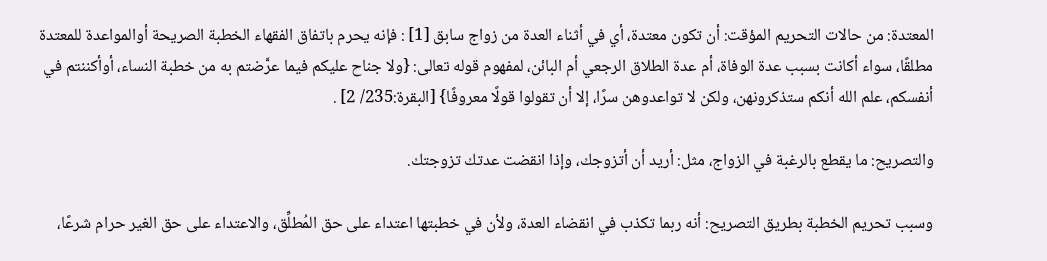المعتدة: من حالات التحريم المؤقت: أن تكون معتدة، أي في أثناء العدة من زواج سابق [1] : فإنه يحرم باتفاق الفقهاء الخطبة الصريحة أوالمواعدة للمعتدة مطلقًا، سواء أكانت بسبب عدة الوفاة، أم عدة الطلاق الرجعي أم البائن، لمفهوم قوله تعالى: {ولا جناح عليكم فيما عرَّضتم به من خطبة النساء، أوأكننتم في أنفسكم، علم الله أنكم ستذكرونهن، ولكن لا تواعدوهن سرًا، إلا أن تقولوا قولًا معروفًا} [البقرة:235/ 2] .

والتصريح: ما يقطع بالرغبة في الزواج، مثل: أريد أن أتزوجك، وإذا انقضت عدتك تزوجتك.

وسبب تحريم الخطبة بطريق التصريح: أنه ربما تكذب في انقضاء العدة، ولأن في خطبتها اعتداء على حق المُطلِّق، والاعتداء على حق الغير حرام شرعًا،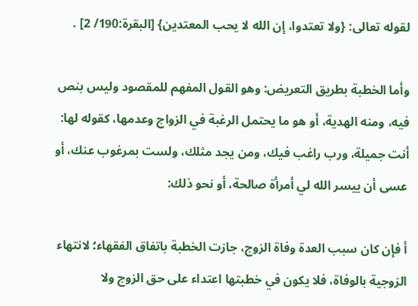لقوله تعالى: {ولا تعتدوا، إن الله لا يحب المعتدين} [البقرة:190/ 2] .

وأما الخطبة بطريق التعريض: وهو القول المفهم للمقصود وليس بنص فيه، ومنه الهدية، أو هو ما يحتمل الرغبة في الزواج وعدمها، كقوله لها: أنت جميلة، ورب راغب فيك، ومن يجد مثلك، ولست بمرغوب عنك، أو عسى أن ييسر الله لي أمرأة صالحة، أو نحو ذلك:

أ فإن كان سبب العدة وفاة الزوج، جازت الخطبة باتفاق الفقهاء؛ لانتهاء الزوجية بالوفاة، فلا يكون في خطبتها اعتداء على حق الزوج ولا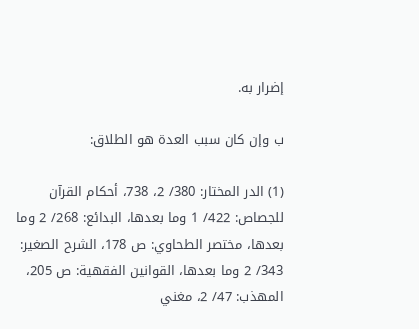إضرار به.

ب وإن كان سبب العدة هو الطلاق:

(1) الدر المختار: 380/ 2، 738، أحكام القرآن للجصاص: 422/ 1 وما بعدها، البدائع: 268/ 2 وما بعدها، مختصر الطحاوي: ص 178، الشرح الصغير: 343/ 2 وما بعدها، القوانين الفقهية: ص 205، المهذب: 47/ 2، مغني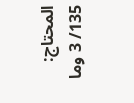المحتاج: 135/ 3 وما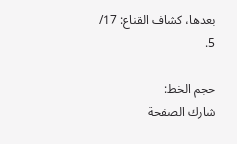بعدها، كشاف القناع: 17/ 5.

حجم الخط:
شارك الصفحة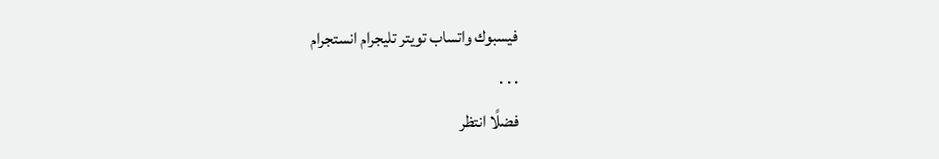فيسبوك واتساب تويتر تليجرام انستجرام
. . .
فضلًا انتظر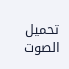تحميل الصوت